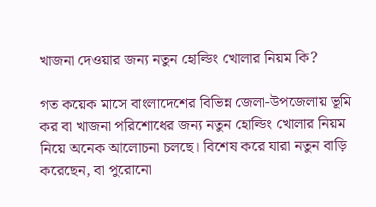খাজনা দেওয়ার জন্য নতুন হোল্ডিং খোলার নিয়ম কি?

গত কয়েক মাসে বাংলাদেশের বিভিন্ন জেলা-উপজেলায় ভূমি কর বা খাজনা পরিশোধের জন্য নতুন হোল্ডিং খোলার নিয়ম নিয়ে অনেক আলোচনা চলছে। বিশেষ করে যারা নতুন বাড়ি করেছেন, বা পুরোনো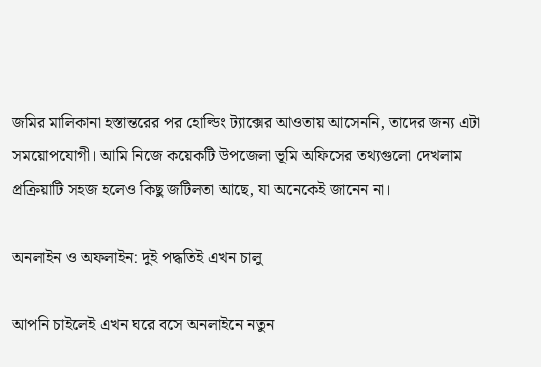জমির মালিকানা হস্তান্তরের পর হোল্ডিং ট্যাক্সের আওতায় আসেননি, তাদের জন্য এটা সময়োপযোগী। আমি নিজে কয়েকটি উপজেলা ভূমি অফিসের তথ্যগুলো দেখলাম প্রক্রিয়াটি সহজ হলেও কিছু জটিলতা আছে, যা অনেকেই জানেন না।

অনলাইন ও অফলাইন: দুই পদ্ধতিই এখন চালু

আপনি চাইলেই এখন ঘরে বসে অনলাইনে নতুন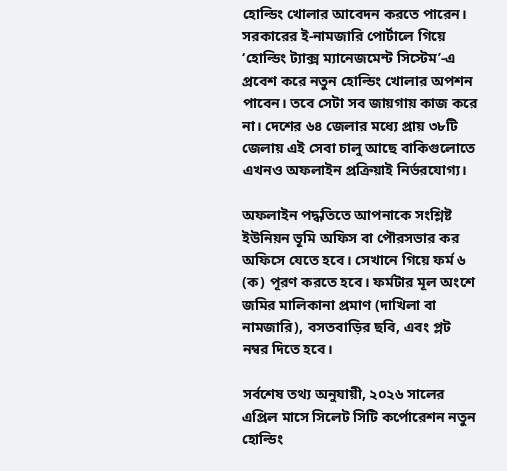হোল্ডিং খোলার আবেদন করতে পারেন। সরকারের ই-নামজারি পোর্টালে গিয়ে ‘হোল্ডিং ট্যাক্স ম্যানেজমেন্ট সিস্টেম’-এ প্রবেশ করে নতুন হোল্ডিং খোলার অপশন পাবেন। তবে সেটা সব জায়গায় কাজ করে না। দেশের ৬৪ জেলার মধ্যে প্রায় ৩৮টি জেলায় এই সেবা চালু আছে বাকিগুলোতে এখনও অফলাইন প্রক্রিয়াই নির্ভরযোগ্য।

অফলাইন পদ্ধতিতে আপনাকে সংশ্লিষ্ট ইউনিয়ন ভূমি অফিস বা পৌরসভার কর অফিসে যেতে হবে। সেখানে গিয়ে ফর্ম ৬ (ক) পূরণ করতে হবে। ফর্মটার মূল অংশে জমির মালিকানা প্রমাণ (দাখিলা বা নামজারি), বসতবাড়ির ছবি, এবং প্লট নম্বর দিতে হবে।

সর্বশেষ তথ্য অনুযায়ী, ২০২৬ সালের এপ্রিল মাসে সিলেট সিটি কর্পোরেশন নতুন হোল্ডিং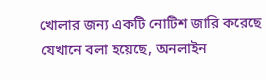খোলার জন্য একটি নোটিশ জারি করেছে যেখানে বলা হয়েছে, অনলাইন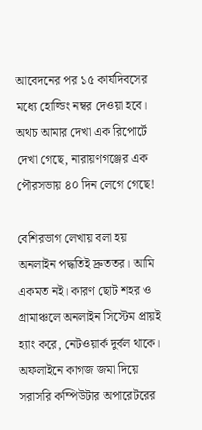আবেদনের পর ১৫ কার্যদিবসের মধ্যে হোল্ডিং নম্বর দেওয়া হবে। অথচ আমার দেখা এক রিপোর্টে দেখা গেছে, নারায়ণগঞ্জের এক পৌরসভায় ৪০ দিন লেগে গেছে!

বেশিরভাগ লেখায় বলা হয় অনলাইন পদ্ধতিই দ্রুততর। আমি একমত নই। কারণ ছোট শহর ও গ্রামাঞ্চলে অনলাইন সিস্টেম প্রায়ই হ্যাং করে, নেটওয়ার্ক দুর্বল থাকে। অফলাইনে কাগজ জমা দিয়ে সরাসরি কম্পিউটার অপারেটরের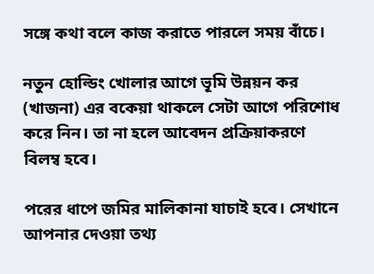সঙ্গে কথা বলে কাজ করাতে পারলে সময় বাঁচে।

নতুন হোল্ডিং খোলার আগে ভূমি উন্নয়ন কর (খাজনা) এর বকেয়া থাকলে সেটা আগে পরিশোধ করে নিন। তা না হলে আবেদন প্রক্রিয়াকরণে বিলম্ব হবে।

পরের ধাপে জমির মালিকানা যাচাই হবে। সেখানে আপনার দেওয়া তথ্য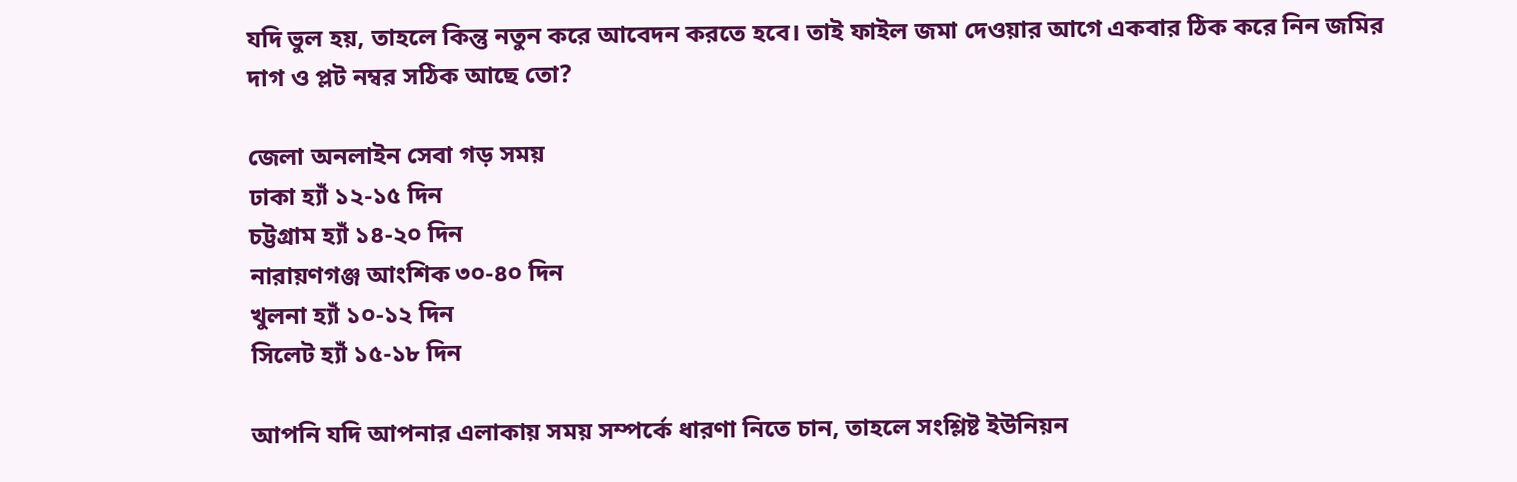যদি ভুল হয়, তাহলে কিন্তু নতুন করে আবেদন করতে হবে। তাই ফাইল জমা দেওয়ার আগে একবার ঠিক করে নিন জমির দাগ ও প্লট নম্বর সঠিক আছে তো?

জেলা অনলাইন সেবা গড় সময়
ঢাকা হ্যাঁ ১২-১৫ দিন
চট্টগ্রাম হ্যাঁ ১৪-২০ দিন
নারায়ণগঞ্জ আংশিক ৩০-৪০ দিন
খুলনা হ্যাঁ ১০-১২ দিন
সিলেট হ্যাঁ ১৫-১৮ দিন

আপনি যদি আপনার এলাকায় সময় সম্পর্কে ধারণা নিতে চান, তাহলে সংশ্লিষ্ট ইউনিয়ন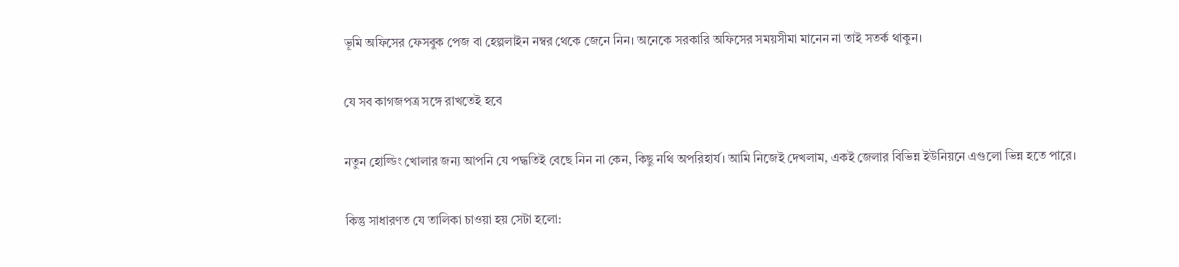ভূমি অফিসের ফেসবুক পেজ বা হেল্পলাইন নম্বর থেকে জেনে নিন। অনেকে সরকারি অফিসের সময়সীমা মানেন না তাই সতর্ক থাকুন।

যে সব কাগজপত্র সঙ্গে রাখতেই হবে

নতুন হোল্ডিং খোলার জন্য আপনি যে পদ্ধতিই বেছে নিন না কেন, কিছু নথি অপরিহার্য। আমি নিজেই দেখলাম, একই জেলার বিভিন্ন ইউনিয়নে এগুলো ভিন্ন হতে পারে।

কিন্তু সাধারণত যে তালিকা চাওয়া হয় সেটা হলো: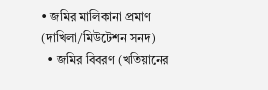• জমির মালিকানা প্রমাণ (দাখিলা/মিউটেশন সনদ)
  • জমির বিবরণ (খতিয়ানের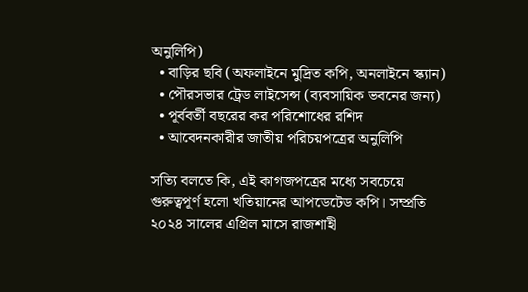অনুলিপি)
  • বাড়ির ছবি (অফলাইনে মুদ্রিত কপি, অনলাইনে স্ক্যান)
  • পৌরসভার ট্রেড লাইসেন্স (ব্যবসায়িক ভবনের জন্য)
  • পূর্ববর্তী বছরের কর পরিশোধের রশিদ
  • আবেদনকারীর জাতীয় পরিচয়পত্রের অনুলিপি

সত্যি বলতে কি, এই কাগজপত্রের মধ্যে সবচেয়ে গুরুত্বপূর্ণ হলো খতিয়ানের আপডেটেড কপি। সম্প্রতি ২০২৪ সালের এপ্রিল মাসে রাজশাহী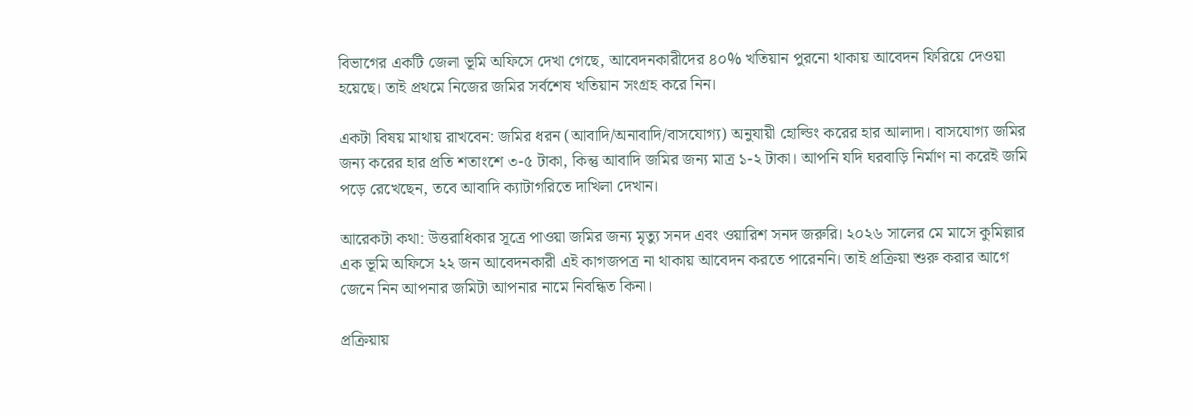বিভাগের একটি জেলা ভূমি অফিসে দেখা গেছে, আবেদনকারীদের ৪০% খতিয়ান পুরনো থাকায় আবেদন ফিরিয়ে দেওয়া হয়েছে। তাই প্রথমে নিজের জমির সর্বশেষ খতিয়ান সংগ্রহ করে নিন।

একটা বিষয় মাথায় রাখবেন: জমির ধরন (আবাদি/অনাবাদি/বাসযোগ্য) অনুযায়ী হোল্ডিং করের হার আলাদা। বাসযোগ্য জমির জন্য করের হার প্রতি শতাংশে ৩-৫ টাকা, কিন্তু আবাদি জমির জন্য মাত্র ১-২ টাকা। আপনি যদি ঘরবাড়ি নির্মাণ না করেই জমি পড়ে রেখেছেন, তবে আবাদি ক্যাটাগরিতে দাখিলা দেখান।

আরেকটা কথা: উত্তরাধিকার সূত্রে পাওয়া জমির জন্য মৃত্যু সনদ এবং ওয়ারিশ সনদ জরুরি। ২০২৬ সালের মে মাসে কুমিল্লার এক ভূমি অফিসে ২২ জন আবেদনকারী এই কাগজপত্র না থাকায় আবেদন করতে পারেননি। তাই প্রক্রিয়া শুরু করার আগে জেনে নিন আপনার জমিটা আপনার নামে নিবন্ধিত কিনা।

প্রক্রিয়ায়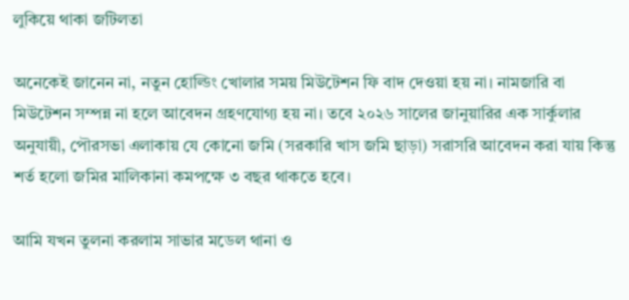লুকিয়ে থাকা জটিলতা

অনেকেই জানেন না, নতুন হোল্ডিং খোলার সময় মিউটেশন ফি বাদ দেওয়া হয় না। নামজারি বা মিউটেশন সম্পন্ন না হলে আবেদন গ্রহণযোগ্য হয় না। তবে ২০২৬ সালের জানুয়ারির এক সার্কুলার অনুযায়ী, পৌরসভা এলাকায় যে কোনো জমি (সরকারি খাস জমি ছাড়া) সরাসরি আবেদন করা যায় কিন্তু শর্ত হলো জমির মালিকানা কমপক্ষে ৩ বছর থাকতে হবে।

আমি যখন তুলনা করলাম সাভার মডেল থানা ও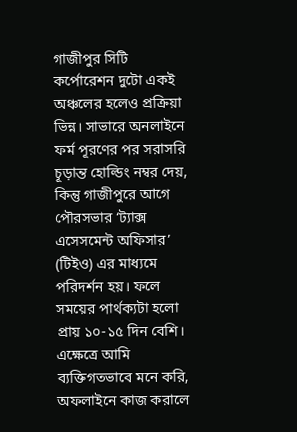গাজীপুর সিটি কর্পোরেশন দুটো একই অঞ্চলের হলেও প্রক্রিয়া ভিন্ন। সাভারে অনলাইনে ফর্ম পূরণের পর সরাসরি চূড়ান্ত হোল্ডিং নম্বর দেয়, কিন্তু গাজীপুরে আগে পৌরসভার ‘ট্যাক্স এসেসমেন্ট অফিসার’ (টিইও) এর মাধ্যমে পরিদর্শন হয়। ফলে সময়ের পার্থক্যটা হলো প্রায় ১০-১৫ দিন বেশি। এক্ষেত্রে আমি ব্যক্তিগতভাবে মনে করি, অফলাইনে কাজ করালে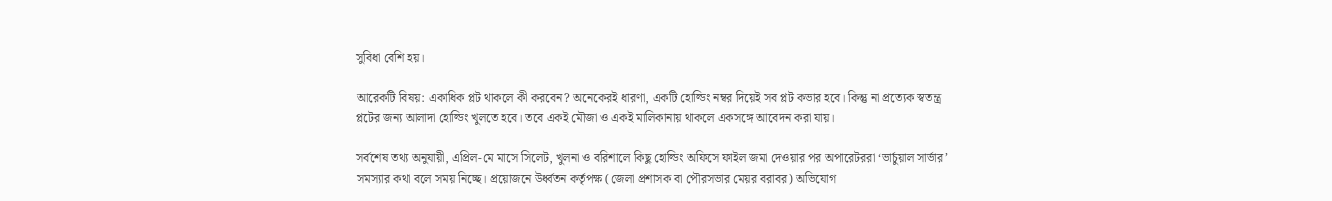সুবিধা বেশি হয়।

আরেকটি বিষয়: একাধিক প্লট থাকলে কী করবেন? অনেকেরই ধারণা, একটি হোল্ডিং নম্বর দিয়েই সব প্লট কভার হবে। কিন্তু না প্রত্যেক স্বতন্ত্র প্লটের জন্য আলাদা হোল্ডিং খুলতে হবে। তবে একই মৌজা ও একই মালিকানায় থাকলে একসঙ্গে আবেদন করা যায়।

সর্বশেষ তথ্য অনুযায়ী, এপ্রিল-মে মাসে সিলেট, খুলনা ও বরিশালে কিছু হোল্ডিং অফিসে ফাইল জমা দেওয়ার পর অপারেটররা ‘ভার্চুয়াল সার্ভার’ সমস্যার কথা বলে সময় নিচ্ছে। প্রয়োজনে উর্ধ্বতন কর্তৃপক্ষ (জেলা প্রশাসক বা পৌরসভার মেয়র বরাবর) অভিযোগ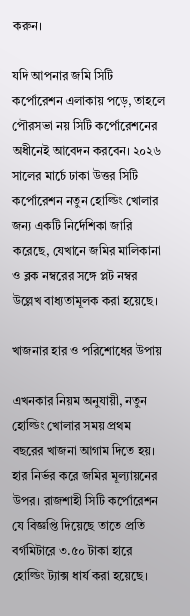করুন।

যদি আপনার জমি সিটি কর্পোরেশন এলাকায় পড়ে, তাহলে পৌরসভা নয় সিটি কর্পোরেশনের অধীনেই আবেদন করবেন। ২০২৬ সালের মার্চে ঢাকা উত্তর সিটি কর্পোরেশন নতুন হোল্ডিং খোলার জন্য একটি নির্দেশিকা জারি করেছে, যেখানে জমির মালিকানা ও ব্লক নম্বরের সঙ্গে প্লট নম্বর উল্লেখ বাধ্যতামূলক করা হয়েছে।

খাজনার হার ও পরিশোধের উপায়

এখনকার নিয়ম অনুযায়ী, নতুন হোল্ডিং খোলার সময় প্রথম বছরের খাজনা আগাম দিতে হয়। হার নির্ভর করে জমির মূল্যায়নের উপর। রাজশাহী সিটি কর্পোরেশন যে বিজ্ঞপ্তি দিয়েছে তাতে প্রতি বর্গমিটারে ৩.৫০ টাকা হারে হোল্ডিং ট্যাক্স ধার্য করা হয়েছে।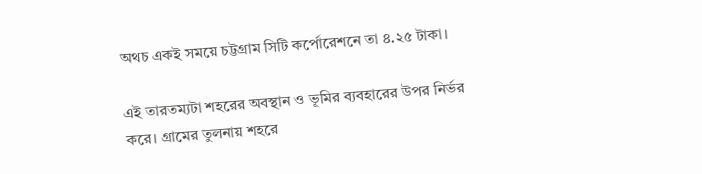অথচ একই সময়ে চট্টগ্রাম সিটি কর্পোরেশনে তা ৪.২৫ টাকা।

এই তারতম্যটা শহরের অবস্থান ও ভূমির ব্যবহারের উপর নির্ভর করে। গ্রামের তুলনায় শহরে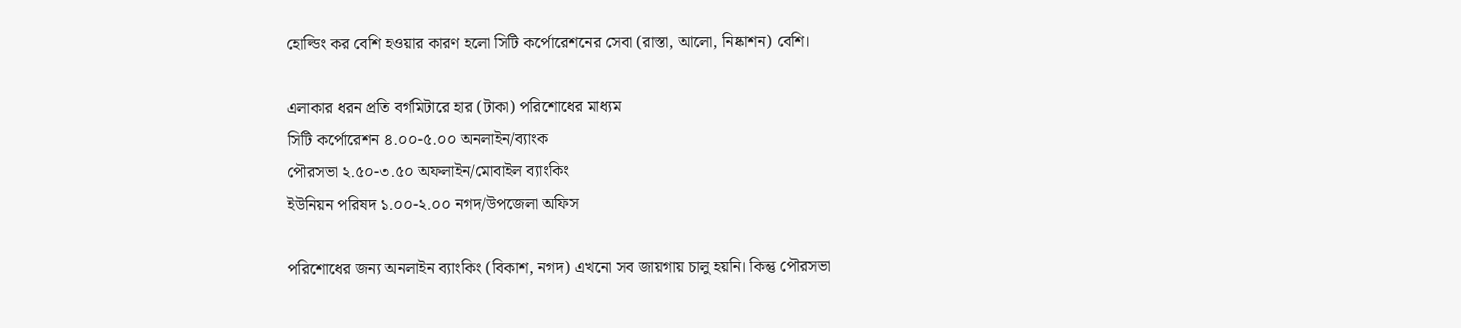হোল্ডিং কর বেশি হওয়ার কারণ হলো সিটি কর্পোরেশনের সেবা (রাস্তা, আলো, নিষ্কাশন) বেশি।

এলাকার ধরন প্রতি বর্গমিটারে হার (টাকা) পরিশোধের মাধ্যম
সিটি কর্পোরেশন ৪.০০-৫.০০ অনলাইন/ব্যাংক
পৌরসভা ২.৫০-৩.৫০ অফলাইন/মোবাইল ব্যাংকিং
ইউনিয়ন পরিষদ ১.০০-২.০০ নগদ/উপজেলা অফিস

পরিশোধের জন্য অনলাইন ব্যাংকিং (বিকাশ, নগদ) এখনো সব জায়গায় চালু হয়নি। কিন্তু পৌরসভা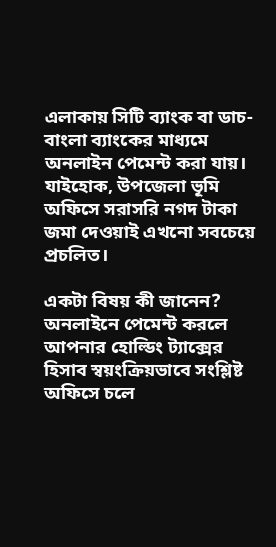এলাকায় সিটি ব্যাংক বা ডাচ-বাংলা ব্যাংকের মাধ্যমে অনলাইন পেমেন্ট করা যায়। যাইহোক, উপজেলা ভূমি অফিসে সরাসরি নগদ টাকা জমা দেওয়াই এখনো সবচেয়ে প্রচলিত।

একটা বিষয় কী জানেন? অনলাইনে পেমেন্ট করলে আপনার হোল্ডিং ট্যাক্সের হিসাব স্বয়ংক্রিয়ভাবে সংশ্লিষ্ট অফিসে চলে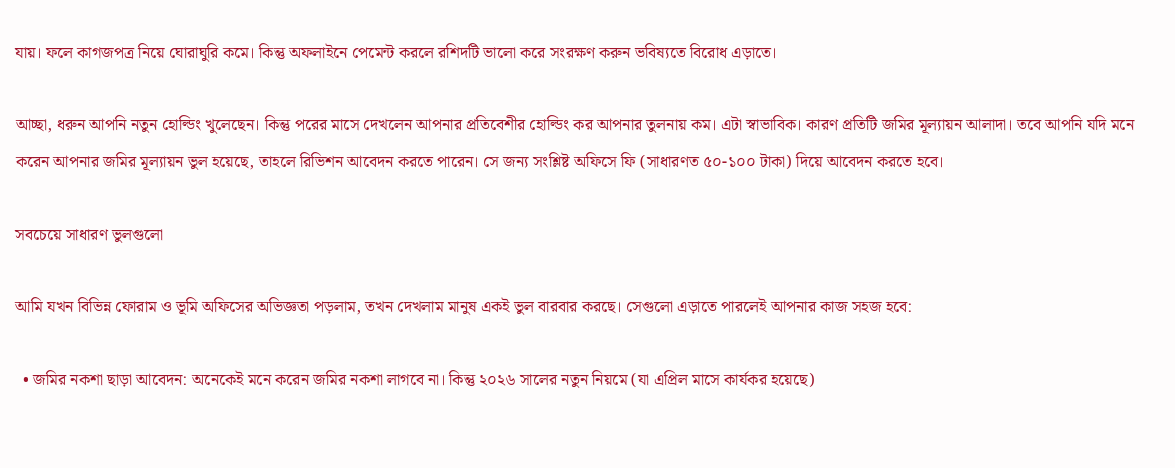যায়। ফলে কাগজপত্র নিয়ে ঘোরাঘুরি কমে। কিন্তু অফলাইনে পেমেন্ট করলে রশিদটি ভালো করে সংরক্ষণ করুন ভবিষ্যতে বিরোধ এড়াতে।

আচ্ছা, ধরুন আপনি নতুন হোল্ডিং খুলেছেন। কিন্তু পরের মাসে দেখলেন আপনার প্রতিবেশীর হোল্ডিং কর আপনার তুলনায় কম। এটা স্বাভাবিক। কারণ প্রতিটি জমির মূল্যায়ন আলাদা। তবে আপনি যদি মনে করেন আপনার জমির মূল্যায়ন ভুল হয়েছে, তাহলে রিভিশন আবেদন করতে পারেন। সে জন্য সংশ্লিষ্ট অফিসে ফি (সাধারণত ৫০-১০০ টাকা) দিয়ে আবেদন করতে হবে।

সবচেয়ে সাধারণ ভুলগুলো

আমি যখন বিভিন্ন ফোরাম ও ভূমি অফিসের অভিজ্ঞতা পড়লাম, তখন দেখলাম মানুষ একই ভুল বারবার করছে। সেগুলো এড়াতে পারলেই আপনার কাজ সহজ হবে:

  • জমির নকশা ছাড়া আবেদন: অনেকেই মনে করেন জমির নকশা লাগবে না। কিন্তু ২০২৬ সালের নতুন নিয়মে (যা এপ্রিল মাসে কার্যকর হয়েছে)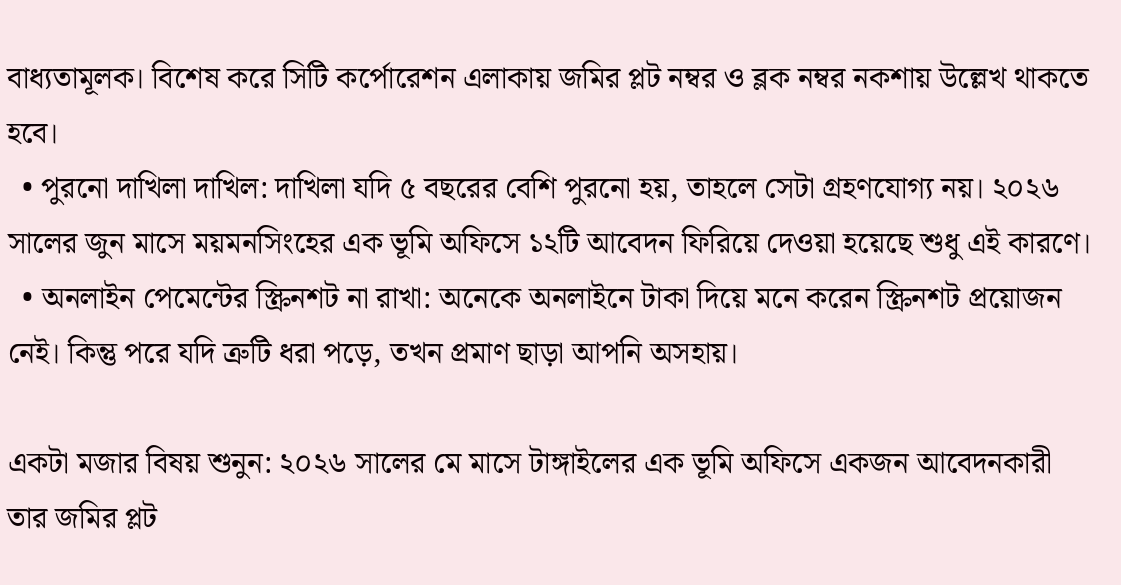বাধ্যতামূলক। বিশেষ করে সিটি কর্পোরেশন এলাকায় জমির প্লট নম্বর ও ব্লক নম্বর নকশায় উল্লেখ থাকতে হবে।
  • পুরনো দাখিলা দাখিল: দাখিলা যদি ৫ বছরের বেশি পুরনো হয়, তাহলে সেটা গ্রহণযোগ্য নয়। ২০২৬ সালের জুন মাসে ময়মনসিংহের এক ভূমি অফিসে ১২টি আবেদন ফিরিয়ে দেওয়া হয়েছে শুধু এই কারণে।
  • অনলাইন পেমেন্টের স্ক্রিনশট না রাখা: অনেকে অনলাইনে টাকা দিয়ে মনে করেন স্ক্রিনশট প্রয়োজন নেই। কিন্তু পরে যদি ত্রুটি ধরা পড়ে, তখন প্রমাণ ছাড়া আপনি অসহায়।

একটা মজার বিষয় শুনুন: ২০২৬ সালের মে মাসে টাঙ্গাইলের এক ভূমি অফিসে একজন আবেদনকারী তার জমির প্লট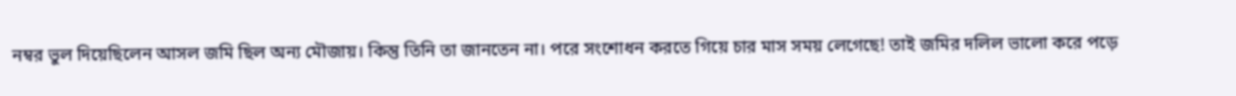নম্বর ভুল দিয়েছিলেন আসল জমি ছিল অন্য মৌজায়। কিন্তু তিনি তা জানতেন না। পরে সংশোধন করতে গিয়ে চার মাস সময় লেগেছে! তাই জমির দলিল ভালো করে পড়ে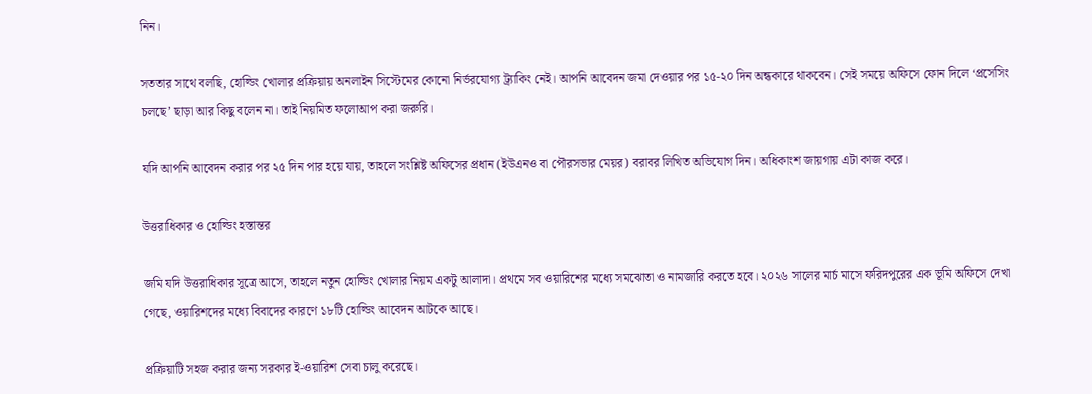নিন।

সততার সাথে বলছি, হোল্ডিং খোলার প্রক্রিয়ায় অনলাইন সিস্টেমের কোনো নির্ভরযোগ্য ট্র্যাকিং নেই। আপনি আবেদন জমা দেওয়ার পর ১৫-২০ দিন অন্ধকারে থাকবেন। সেই সময়ে অফিসে ফোন দিলে ‘প্রসেসিং চলছে’ ছাড়া আর কিছু বলেন না। তাই নিয়মিত ফলোআপ করা জরুরি।

যদি আপনি আবেদন করার পর ২৫ দিন পার হয়ে যায়, তাহলে সংশ্লিষ্ট অফিসের প্রধান (ইউএনও বা পৌরসভার মেয়র) বরাবর লিখিত অভিযোগ দিন। অধিকাংশ জায়গায় এটা কাজ করে।

উত্তরাধিকার ও হোল্ডিং হস্তান্তর

জমি যদি উত্তরাধিকার সূত্রে আসে, তাহলে নতুন হোল্ডিং খোলার নিয়ম একটু আলাদা। প্রথমে সব ওয়ারিশের মধ্যে সমঝোতা ও নামজারি করতে হবে। ২০২৬ সালের মার্চ মাসে ফরিদপুরের এক ভূমি অফিসে দেখা গেছে, ওয়ারিশদের মধ্যে বিবাদের কারণে ১৮টি হোল্ডিং আবেদন আটকে আছে।

প্রক্রিয়াটি সহজ করার জন্য সরকার ই-ওয়ারিশ সেবা চালু করেছে।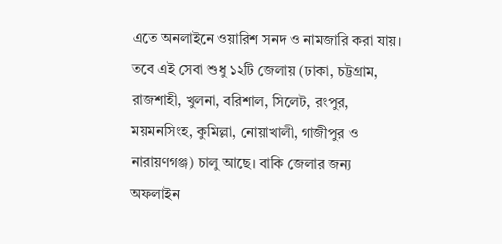এতে অনলাইনে ওয়ারিশ সনদ ও নামজারি করা যায়। তবে এই সেবা শুধু ১২টি জেলায় (ঢাকা, চট্টগ্রাম, রাজশাহী, খুলনা, বরিশাল, সিলেট, রংপুর, ময়মনসিংহ, কুমিল্লা, নোয়াখালী, গাজীপুর ও নারায়ণগঞ্জ) চালু আছে। বাকি জেলার জন্য অফলাইন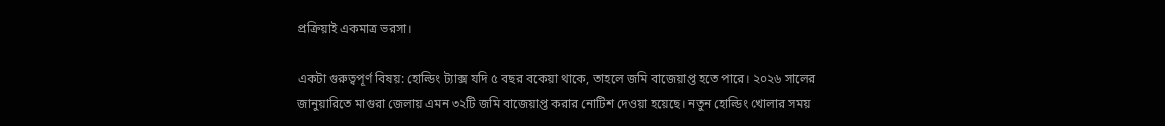প্রক্রিয়াই একমাত্র ভরসা।

একটা গুরুত্বপূর্ণ বিষয়: হোল্ডিং ট্যাক্স যদি ৫ বছর বকেয়া থাকে, তাহলে জমি বাজেয়াপ্ত হতে পারে। ২০২৬ সালের জানুয়ারিতে মাগুরা জেলায় এমন ৩২টি জমি বাজেয়াপ্ত করার নোটিশ দেওয়া হয়েছে। নতুন হোল্ডিং খোলার সময়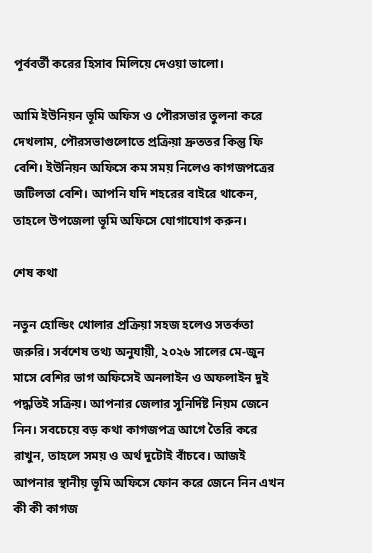পূর্ববর্তী করের হিসাব মিলিয়ে দেওয়া ভালো।

আমি ইউনিয়ন ভূমি অফিস ও পৌরসভার তুলনা করে দেখলাম, পৌরসভাগুলোতে প্রক্রিয়া দ্রুততর কিন্তু ফি বেশি। ইউনিয়ন অফিসে কম সময় নিলেও কাগজপত্রের জটিলতা বেশি। আপনি যদি শহরের বাইরে থাকেন, তাহলে উপজেলা ভূমি অফিসে যোগাযোগ করুন।

শেষ কথা

নতুন হোল্ডিং খোলার প্রক্রিয়া সহজ হলেও সতর্কতা জরুরি। সর্বশেষ তথ্য অনুযায়ী, ২০২৬ সালের মে-জুন মাসে বেশির ভাগ অফিসেই অনলাইন ও অফলাইন দুই পদ্ধতিই সক্রিয়। আপনার জেলার সুনির্দিষ্ট নিয়ম জেনে নিন। সবচেয়ে বড় কথা কাগজপত্র আগে তৈরি করে রাখুন, তাহলে সময় ও অর্থ দুটোই বাঁচবে। আজই আপনার স্থানীয় ভূমি অফিসে ফোন করে জেনে নিন এখন কী কী কাগজ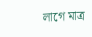লাগে মাত্র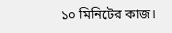১০ মিনিটের কাজ।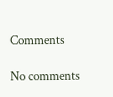Comments

No comments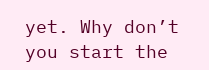yet. Why don’t you start the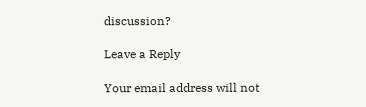discussion?

Leave a Reply

Your email address will not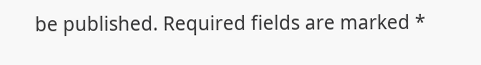be published. Required fields are marked *